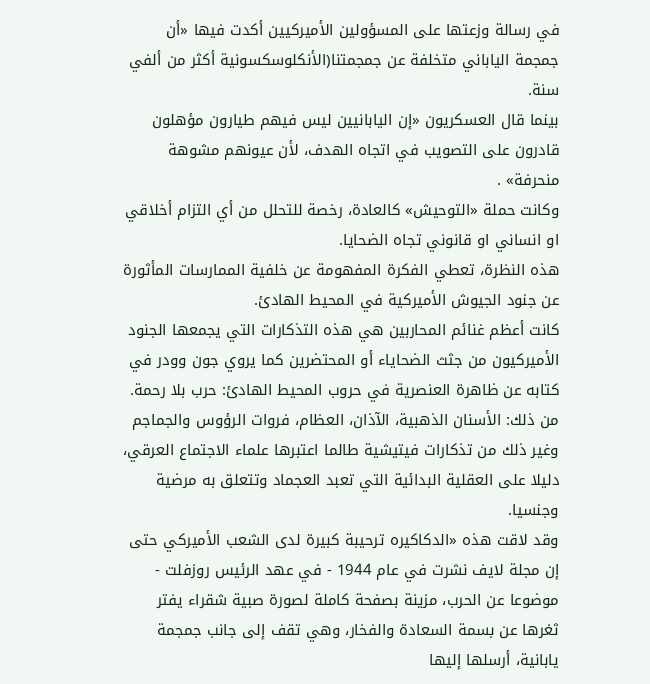في رسالة وزعتها على المسؤولين الأميركيين أكدت فيها «أن جمجمة الياباني متخلفة عن جمجمتنا(الأنكلوسكسونية أكثر من ألفي سنة.
بينما قال العسكريون «إن اليابانيين ليس فيهم طيارون مؤهلون قادرون على التصويب في اتجاه الهدف، لأن عيونهم مشوهة منحرفة» .
وكانت حملة «التوحيش» كالعادة، رخصة للتحلل من أي التزام أخلاقي او انساني او قانوني تجاه الضحايا.
هذه النظرة، تعطي الفكرة المفهومة عن خلفية الممارسات المأثورة عن جنود الجيوش الأميركية في المحيط الهادئ.
كانت أعظم غنائم المحاربين هي هذه التذكارات التي يجمعها الجنود الأميركيون من جثث الضحاياء أو المحتضرين كما يروي جون وودر في كتابه عن ظاهرة العنصرية في حروب المحيط الهادئ: حرب بلا رحمة.
من ذلك: الأسنان الذهبية، الآذان، العظام، فروات الرؤوس والجماجم وغير ذلك من تذكارات فيتيشية طالما اعتبرها علماء الاجتماع العرقي، دليلا على العقلية البدائية التي تعبد العجماد وتتعلق به مرضية وجنسيا.
وقد لاقت هذه «الدكاكيره ترحيبة كبيرة لدى الشعب الأميركي حتى إن مجلة لايف نشرت في عام 1944 - في عهد الرئيس روزفلت - موضوعا عن الحرب، مزينة بصفحة كاملة لصورة صبية شقراء يفتر ثغرها عن بسمة السعادة والفخار، وهي تقف إلى جانب جمجمة يابانية، أرسلها إليها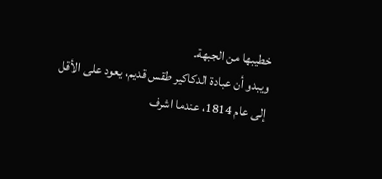خطيبها من الجبهة.
ويبدو أن عبادة الدكاكير طقس قديم، يعود على الأقل إلى عام 1814، عندما اشرف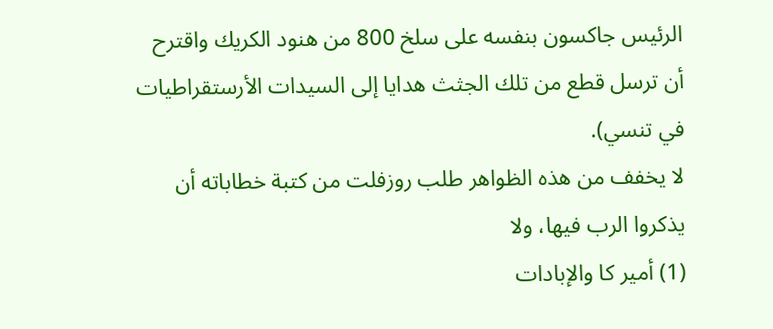الرئيس جاكسون بنفسه على سلخ 800 من هنود الكريك واقترح أن ترسل قطع من تلك الجثث هدايا إلى السيدات الأرستقراطيات في تنسي).
لا يخفف من هذه الظواهر طلب روزفلت من كتبة خطاباته أن يذكروا الرب فيها، ولا
(1) أمير کا والإبادات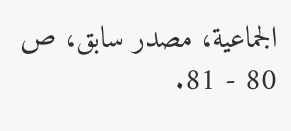الجماعية، مصدر سابق، ص 80 - 81.